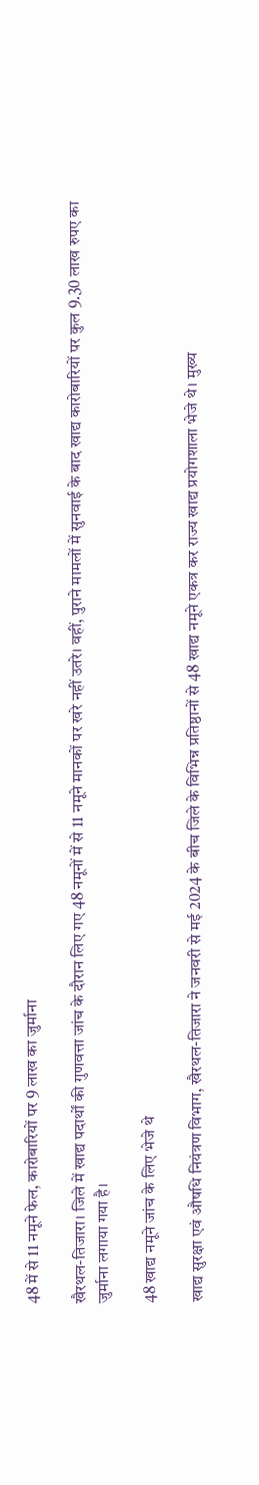48 में से 11 नमूने फेल, कारोबारियों पर 9 लाख का जुर्माना

खैरथल-तिजारा। जिले में खाद्य पदार्थों की गुणवत्ता जांच के दौरान लिए गए 48 नमूनों में से 11 नमूने मानकों पर खरे नहीं उतरे। वहीं, पुराने मामलों में सुनवाई के बाद खाद्य कारोबारियों पर कुल 9.30 लाख रुपए का जुर्माना लगाया गया है।

48 खाद्य नमूने जांच के लिए भेजे थे

खाद्य सुरक्षा एवं औषधि नियंत्रण विभाग, खैरथल-तिजारा ने जनवरी से मई 2024 के बीच जिले के विभिन्न प्रतिष्ठानों से 48 खाद्य नमूने एकत्र कर राज्य खाद्य प्रयोगशाला भेजे थे। मुख्य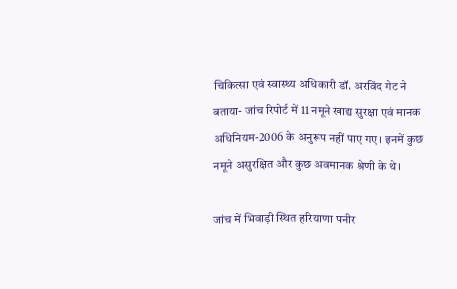चिकित्सा एवं स्वास्थ्य अधिकारी डॉ. अरविंद गेट ने बताया- जांच रिपोर्ट में 11 नमूने खाद्य सुरक्षा एवं मानक अधिनियम-2006 के अनुरूप नहीं पाए गए। इनमें कुछ नमूने असुरक्षित और कुछ अवमानक श्रेणी के थे।

जांच में भिवाड़ी स्थित हरियाणा पनीर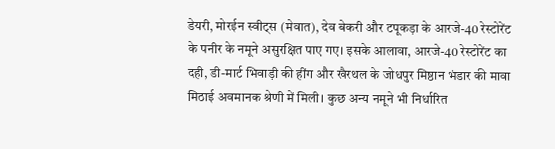डेयरी, मोरईन स्वीट्स (मेवात), देव बेकरी और टपूकड़ा के आरजे-40 रेस्टोरेंट के पनीर के नमूने असुरक्षित पाए गए। इसके आलावा, आरजे-40 रेस्टोरेंट का दही, डी-मार्ट भिवाड़ी की हींग और खैरथल के जोधपुर मिष्ठान भंडार की मावा मिठाई अवमानक श्रेणी में मिली। कुछ अन्य नमूने भी निर्धारित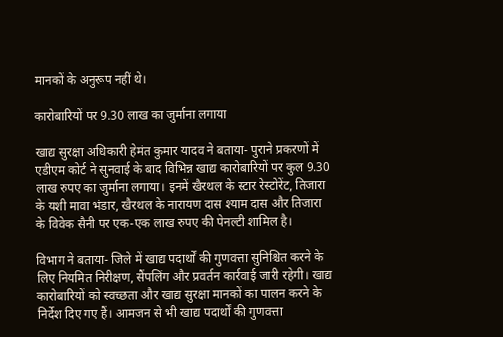मानकों के अनुरूप नहीं थे।

कारोबारियों पर 9.30 लाख का जुर्माना लगाया

खाद्य सुरक्षा अधिकारी हेमंत कुमार यादव ने बताया- पुराने प्रकरणों में एडीएम कोर्ट ने सुनवाई के बाद विभिन्न खाद्य कारोबारियों पर कुल 9.30 लाख रुपए का जुर्माना लगाया। इनमें खैरथल के स्टार रेस्टोरेंट, तिजारा के यशी मावा भंडार, खैरथल के नारायण दास श्याम दास और तिजारा के विवेक सैनी पर एक-एक लाख रुपए की पेनल्टी शामिल है।

विभाग ने बताया- जिले में खाद्य पदार्थों की गुणवत्ता सुनिश्चित करने के लिए नियमित निरीक्षण, सैंपलिंग और प्रवर्तन कार्रवाई जारी रहेगी। खाद्य कारोबारियों को स्वच्छता और खाद्य सुरक्षा मानकों का पालन करने के निर्देश दिए गए हैं। आमजन से भी खाद्य पदार्थों की गुणवत्ता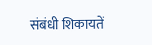संबंधी शिकायतें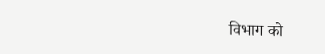विभाग को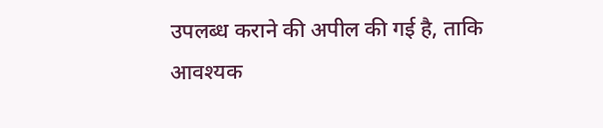उपलब्ध कराने की अपील की गई है, ताकि आवश्यक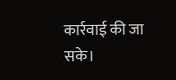कार्रवाई की जा सके।